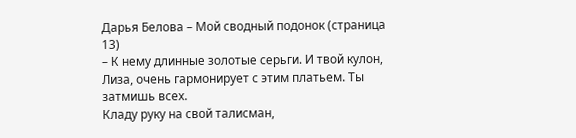Дарья Белова – Мой сводный подонок (страница 13)
– К нему длинные золотые серьги. И твой кулон, Лиза, очень гармонирует с этим платьем. Ты затмишь всех.
Кладу руку на свой талисман,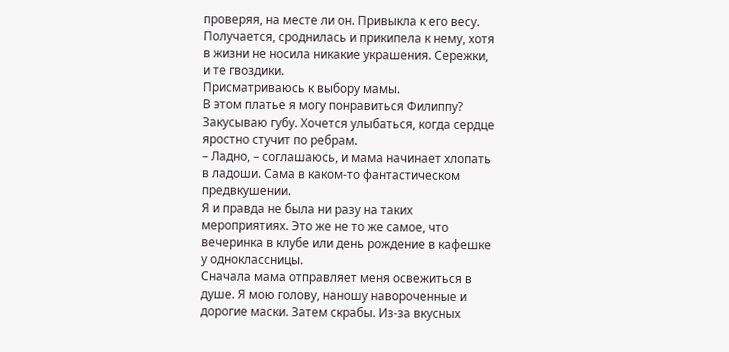проверяя, на месте ли он. Привыкла к его весу. Получается, сроднилась и прикипела к нему, хотя в жизни не носила никакие украшения. Сережки, и те гвоздики.
Присматриваюсь к выбору мамы.
В этом платье я могу понравиться Филиппу?
Закусываю губу. Хочется улыбаться, когда сердце яростно стучит по ребрам.
– Ладно, – соглашаюсь, и мама начинает хлопать в ладоши. Сама в каком-то фантастическом предвкушении.
Я и правда не была ни разу на таких мероприятиях. Это же не то же самое, что вечеринка в клубе или день рождение в кафешке у одноклассницы.
Сначала мама отправляет меня освежиться в душе. Я мою голову, наношу навороченные и дорогие маски. Затем скрабы. Из-за вкусных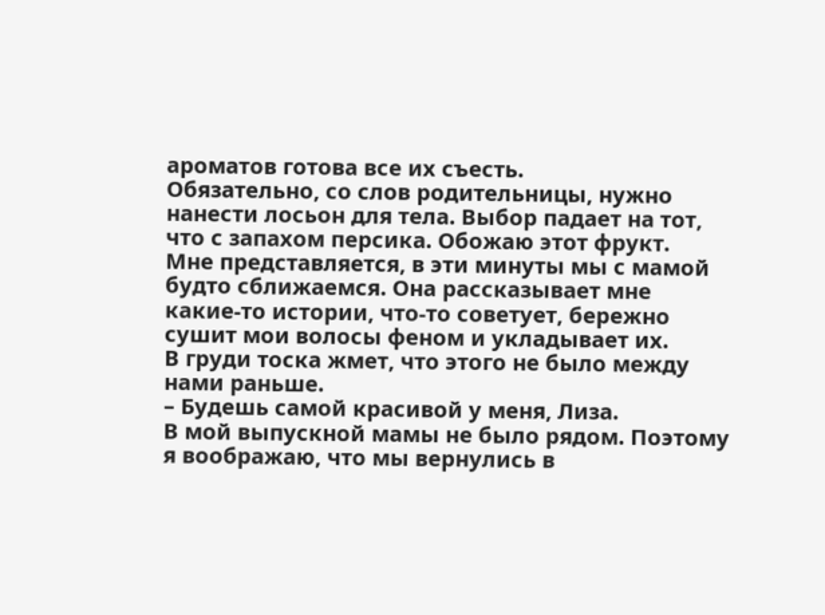ароматов готова все их съесть.
Обязательно, со слов родительницы, нужно нанести лосьон для тела. Выбор падает на тот, что с запахом персика. Обожаю этот фрукт.
Мне представляется, в эти минуты мы с мамой будто сближаемся. Она рассказывает мне какие-то истории, что-то советует, бережно сушит мои волосы феном и укладывает их.
В груди тоска жмет, что этого не было между нами раньше.
– Будешь самой красивой у меня, Лиза.
В мой выпускной мамы не было рядом. Поэтому я воображаю, что мы вернулись в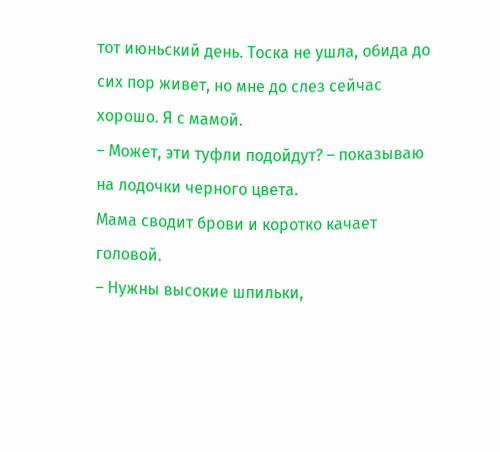тот июньский день. Тоска не ушла, обида до сих пор живет, но мне до слез сейчас хорошо. Я с мамой.
– Может, эти туфли подойдут? – показываю на лодочки черного цвета.
Мама сводит брови и коротко качает головой.
– Нужны высокие шпильки,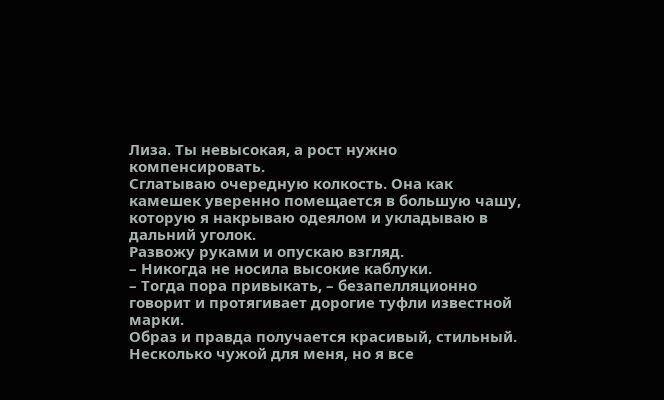Лиза. Ты невысокая, а рост нужно компенсировать.
Сглатываю очередную колкость. Она как камешек уверенно помещается в большую чашу, которую я накрываю одеялом и укладываю в дальний уголок.
Развожу руками и опускаю взгляд.
– Никогда не носила высокие каблуки.
– Тогда пора привыкать, – безапелляционно говорит и протягивает дорогие туфли известной марки.
Образ и правда получается красивый, стильный. Несколько чужой для меня, но я все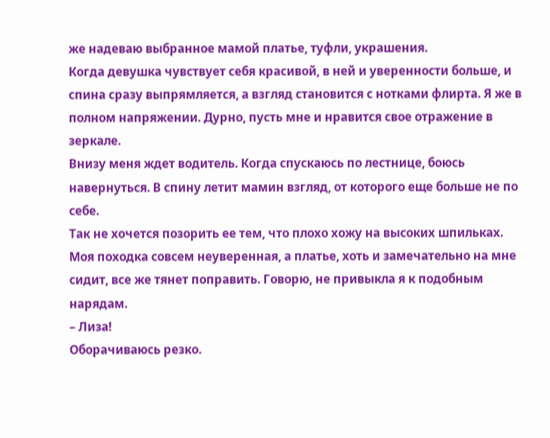же надеваю выбранное мамой платье, туфли, украшения.
Когда девушка чувствует себя красивой, в ней и уверенности больше, и спина сразу выпрямляется, а взгляд становится с нотками флирта. Я же в полном напряжении. Дурно, пусть мне и нравится свое отражение в зеркале.
Внизу меня ждет водитель. Когда спускаюсь по лестнице, боюсь навернуться. В спину летит мамин взгляд, от которого еще больше не по себе.
Так не хочется позорить ее тем, что плохо хожу на высоких шпильках. Моя походка совсем неуверенная, а платье, хоть и замечательно на мне сидит, все же тянет поправить. Говорю, не привыкла я к подобным нарядам.
– Лиза!
Оборачиваюсь резко.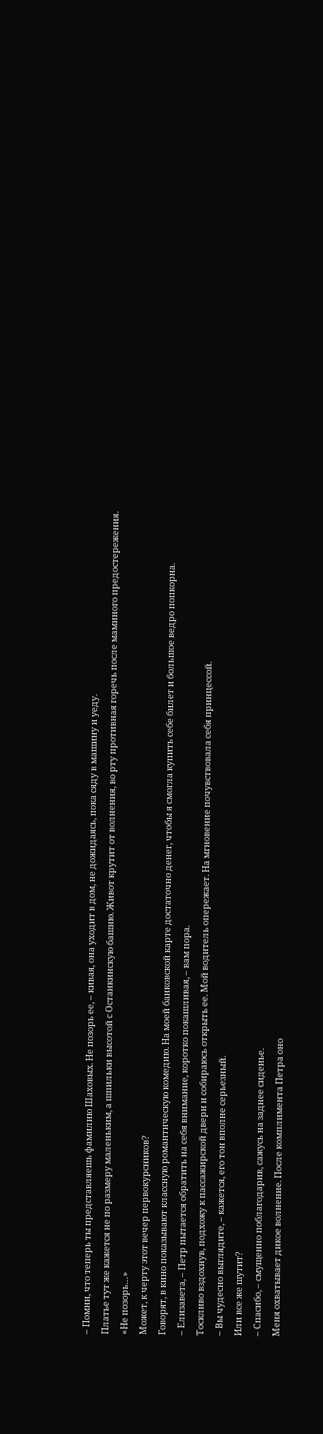– Помни, что теперь ты представляешь фамилию Шаховых. Не позорь ее, – кивая, она уходит в дом, не дожидаясь, пока сяду в машину и уеду.
Платье тут же кажется не по размеру маленьким, а шпильки высотой с Останкинскую башню. Живот крутит от волнения, во рту противная горечь после маминого предостережения.
«Не позорь…»
Может, к черту этот вечер первокурсников?
Говорят, в кино показывают классную романтическую комедию. На моей банковской карте достаточно денег, чтобы я смогла купить себе билет и большое ведро попкорна.
– Елизавета, – Петр пытается обратить на себя внимание, коротко покашливая, – вам пора.
Тоскливо вздохнув, подхожу к пассажирской двери и собираюсь открыть ее. Мой водитель опережает. На мгновение почувствовала себя принцессой.
– Вы чудесно выглядите, – кажется, его тон вполне серьезный.
Или все же шутит?
– Спасибо, – смущенно поблагодарив, сажусь на заднее сиденье.
Меня охватывает дикое волнение. После комплимента Петра оно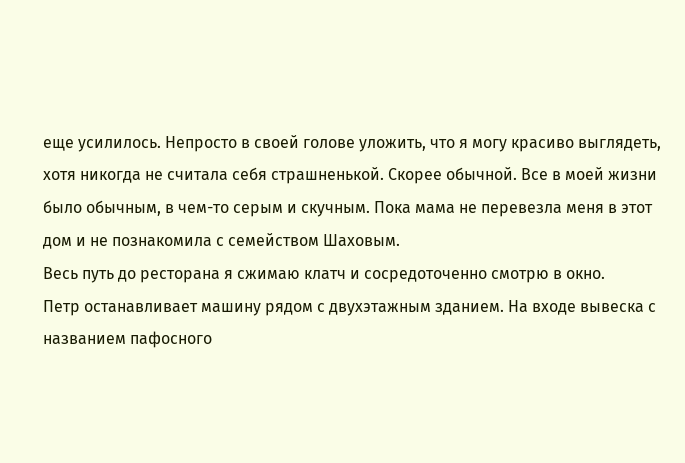еще усилилось. Непросто в своей голове уложить, что я могу красиво выглядеть, хотя никогда не считала себя страшненькой. Скорее обычной. Все в моей жизни было обычным, в чем-то серым и скучным. Пока мама не перевезла меня в этот дом и не познакомила с семейством Шаховым.
Весь путь до ресторана я сжимаю клатч и сосредоточенно смотрю в окно.
Петр останавливает машину рядом с двухэтажным зданием. На входе вывеска с названием пафосного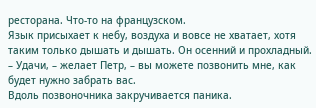ресторана. Что-то на французском.
Язык присыхает к небу, воздуха и вовсе не хватает, хотя таким только дышать и дышать. Он осенний и прохладный.
– Удачи, – желает Петр, – вы можете позвонить мне, как будет нужно забрать вас.
Вдоль позвоночника закручивается паника.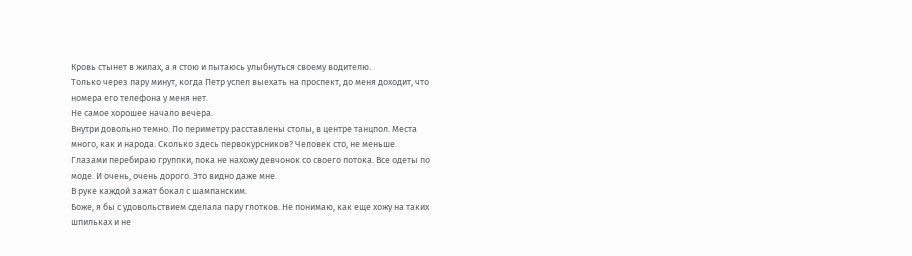Кровь стынет в жилах, а я стою и пытаюсь улыбнуться своему водителю.
Только через пару минут, когда Петр успел выехать на проспект, до меня доходит, что номера его телефона у меня нет.
Не самое хорошее начало вечера.
Внутри довольно темно. По периметру расставлены столы, в центре танцпол. Места много, как и народа. Сколько здесь первокурсников? Человек сто, не меньше.
Глазами перебираю группки, пока не нахожу девчонок со своего потока. Все одеты по моде. И очень, очень дорого. Это видно даже мне.
В руке каждой зажат бокал с шампанским.
Боже, я бы с удовольствием сделала пару глотков. Не понимаю, как еще хожу на таких шпильках и не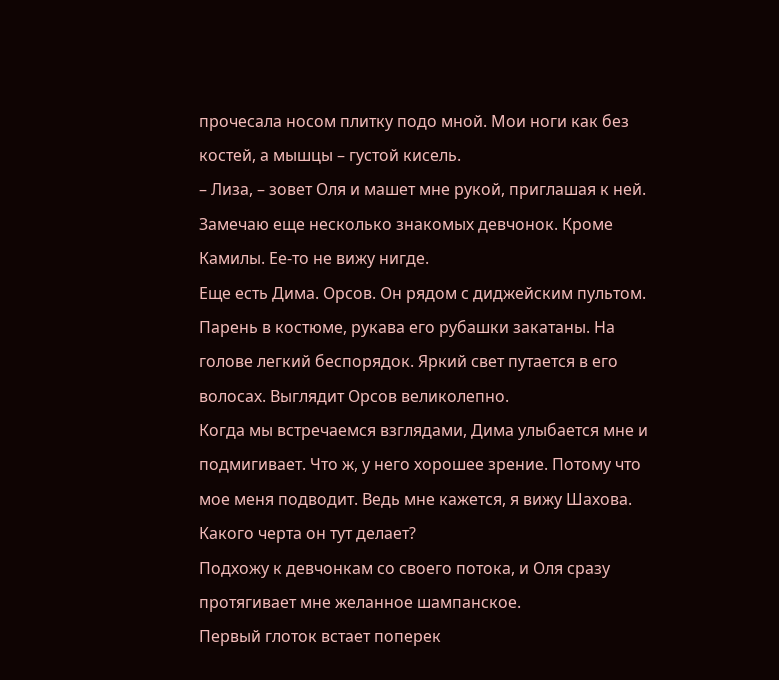прочесала носом плитку подо мной. Мои ноги как без костей, а мышцы – густой кисель.
– Лиза, – зовет Оля и машет мне рукой, приглашая к ней.
Замечаю еще несколько знакомых девчонок. Кроме Камилы. Ее-то не вижу нигде.
Еще есть Дима. Орсов. Он рядом с диджейским пультом. Парень в костюме, рукава его рубашки закатаны. На голове легкий беспорядок. Яркий свет путается в его волосах. Выглядит Орсов великолепно.
Когда мы встречаемся взглядами, Дима улыбается мне и подмигивает. Что ж, у него хорошее зрение. Потому что мое меня подводит. Ведь мне кажется, я вижу Шахова.
Какого черта он тут делает?
Подхожу к девчонкам со своего потока, и Оля сразу протягивает мне желанное шампанское.
Первый глоток встает поперек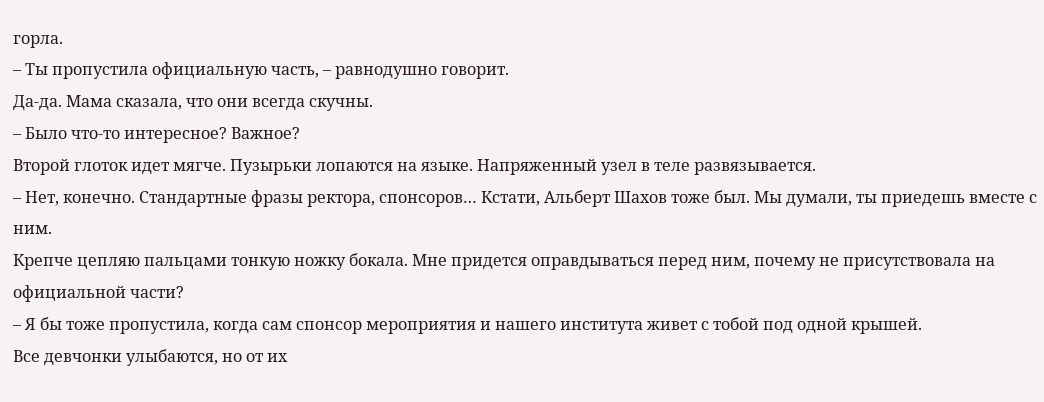горла.
– Ты пропустила официальную часть, – равнодушно говорит.
Да-да. Мама сказала, что они всегда скучны.
– Было что-то интересное? Важное?
Второй глоток идет мягче. Пузырьки лопаются на языке. Напряженный узел в теле развязывается.
– Нет, конечно. Стандартные фразы ректора, спонсоров… Кстати, Альберт Шахов тоже был. Мы думали, ты приедешь вместе с ним.
Крепче цепляю пальцами тонкую ножку бокала. Мне придется оправдываться перед ним, почему не присутствовала на официальной части?
– Я бы тоже пропустила, когда сам спонсор мероприятия и нашего института живет с тобой под одной крышей.
Все девчонки улыбаются, но от их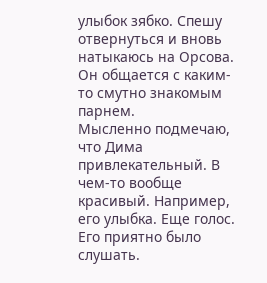улыбок зябко. Спешу отвернуться и вновь натыкаюсь на Орсова. Он общается с каким-то смутно знакомым парнем.
Мысленно подмечаю, что Дима привлекательный. В чем-то вообще красивый. Например, его улыбка. Еще голос. Его приятно было слушать.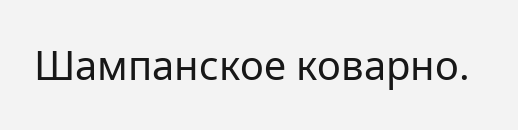Шампанское коварно.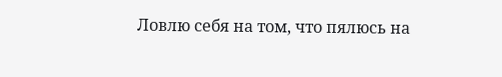Ловлю себя на том, что пялюсь на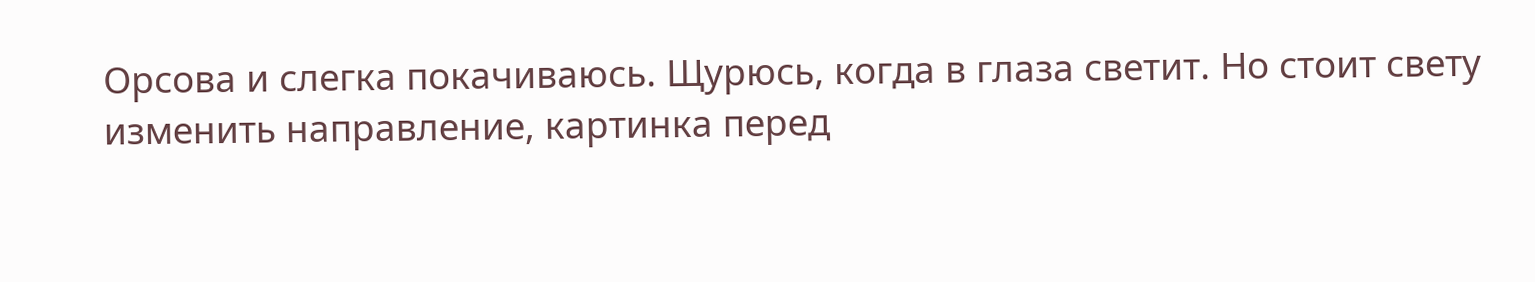Орсова и слегка покачиваюсь. Щурюсь, когда в глаза светит. Но стоит свету изменить направление, картинка перед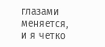глазами меняется, и я четко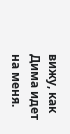вижу, как Дима идет на меня.